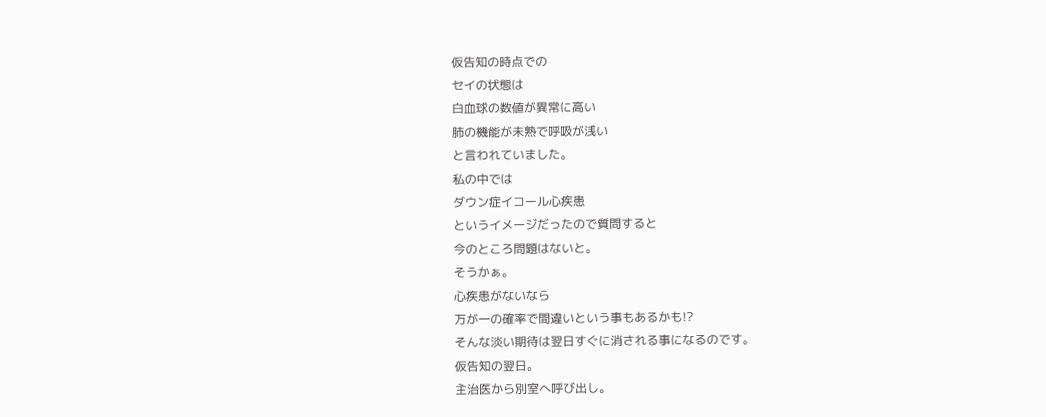仮告知の時点での
セイの状態は
白血球の数値が異常に高い
肺の機能が未熟で呼吸が浅い
と言われていました。
私の中では
ダウン症イコール心疾患
というイメージだったので質問すると
今のところ問題はないと。
そうかぁ。
心疾患がないなら
万が一の確率で間違いという事もあるかも!?
そんな淡い期待は翌日すぐに消される事になるのです。
仮告知の翌日。
主治医から別室へ呼び出し。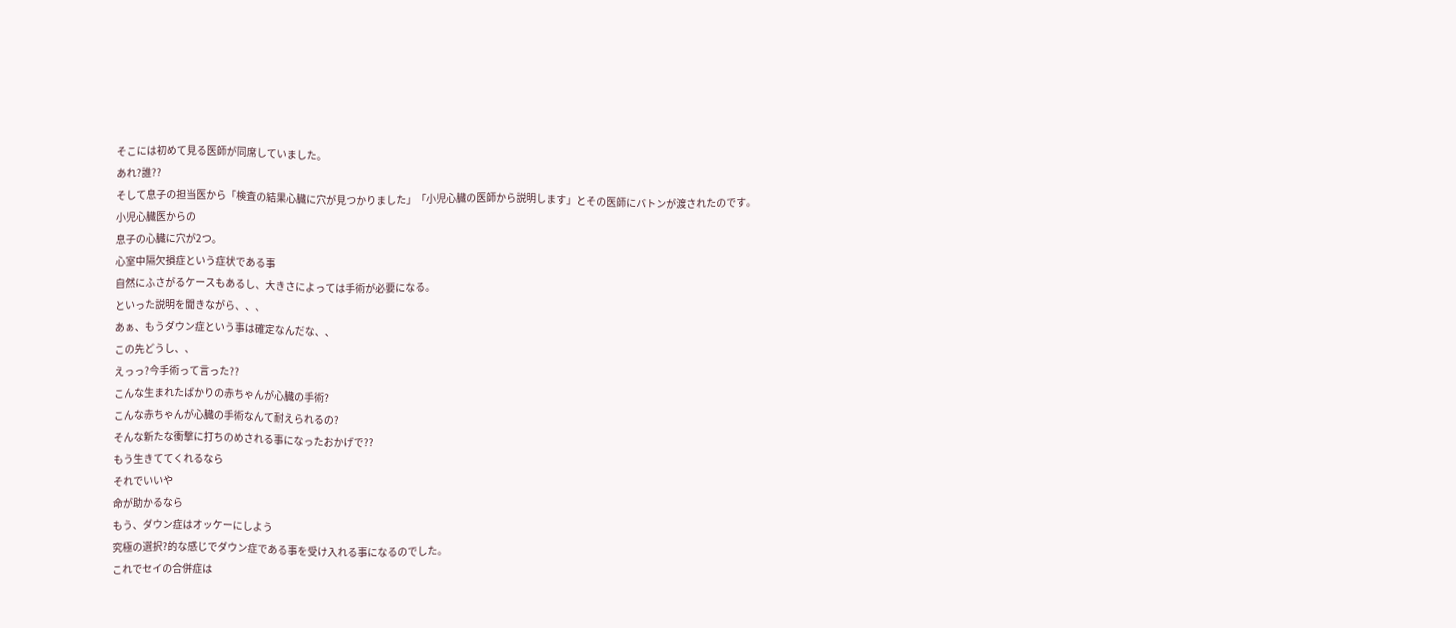そこには初めて見る医師が同席していました。
あれ?誰??
そして息子の担当医から「検査の結果心臓に穴が見つかりました」「小児心臓の医師から説明します」とその医師にバトンが渡されたのです。
小児心臓医からの
息子の心臓に穴が2つ。
心室中隔欠損症という症状である事
自然にふさがるケースもあるし、大きさによっては手術が必要になる。
といった説明を聞きながら、、、
あぁ、もうダウン症という事は確定なんだな、、
この先どうし、、
えっっ?今手術って言った??
こんな生まれたばかりの赤ちゃんが心臓の手術?
こんな赤ちゃんが心臓の手術なんて耐えられるの?
そんな新たな衝撃に打ちのめされる事になったおかげで??
もう生きててくれるなら
それでいいや
命が助かるなら
もう、ダウン症はオッケーにしよう
究極の選択?的な感じでダウン症である事を受け入れる事になるのでした。
これでセイの合併症は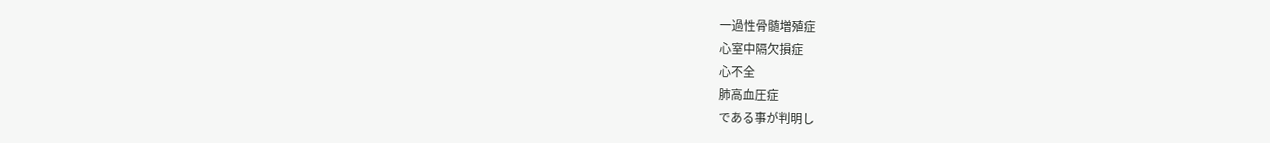一過性骨髄増殖症
心室中隔欠損症
心不全
肺高血圧症
である事が判明し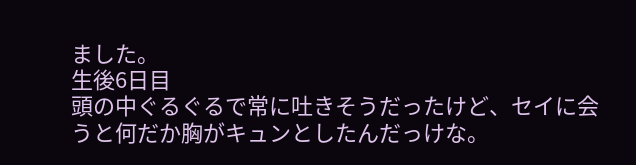ました。
生後6日目
頭の中ぐるぐるで常に吐きそうだったけど、セイに会うと何だか胸がキュンとしたんだっけな。